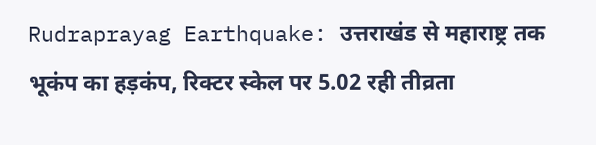Rudraprayag Earthquake: उत्तराखंड से महाराष्ट्र तक भूकंप का हड़कंप, रिक्टर स्केल पर 5.02 रही तीव्रता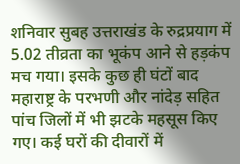शनिवार सुबह उत्तराखंड के रुद्रप्रयाग में 5.02 तीव्रता का भूकंप आने से हड़कंप मच गया। इसके कुछ ही घंटों बाद महाराष्ट्र के परभणी और नांदेड़ सहित पांच जिलों में भी झटके महसूस किए गए। कई घरों की दीवारों में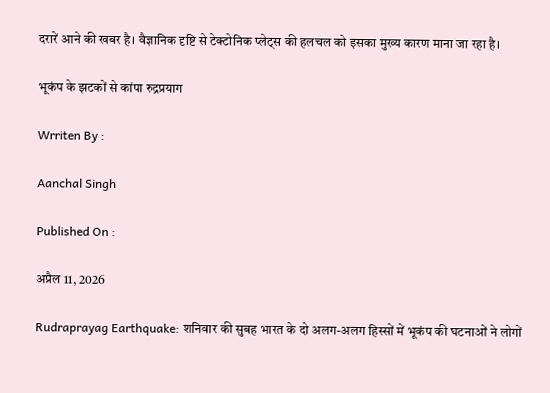दरारें आने की खबर है। वैज्ञानिक दृष्टि से टेक्टोनिक प्लेट्स की हलचल को इसका मुख्य कारण माना जा रहा है।

भूकंप के झटकों से कांपा रुद्रप्रयाग

Wrriten By :

Aanchal Singh

Published On :

अप्रैल 11, 2026

Rudraprayag Earthquake: शनिवार की सुबह भारत के दो अलग-अलग हिस्सों में भूकंप की घटनाओं ने लोगों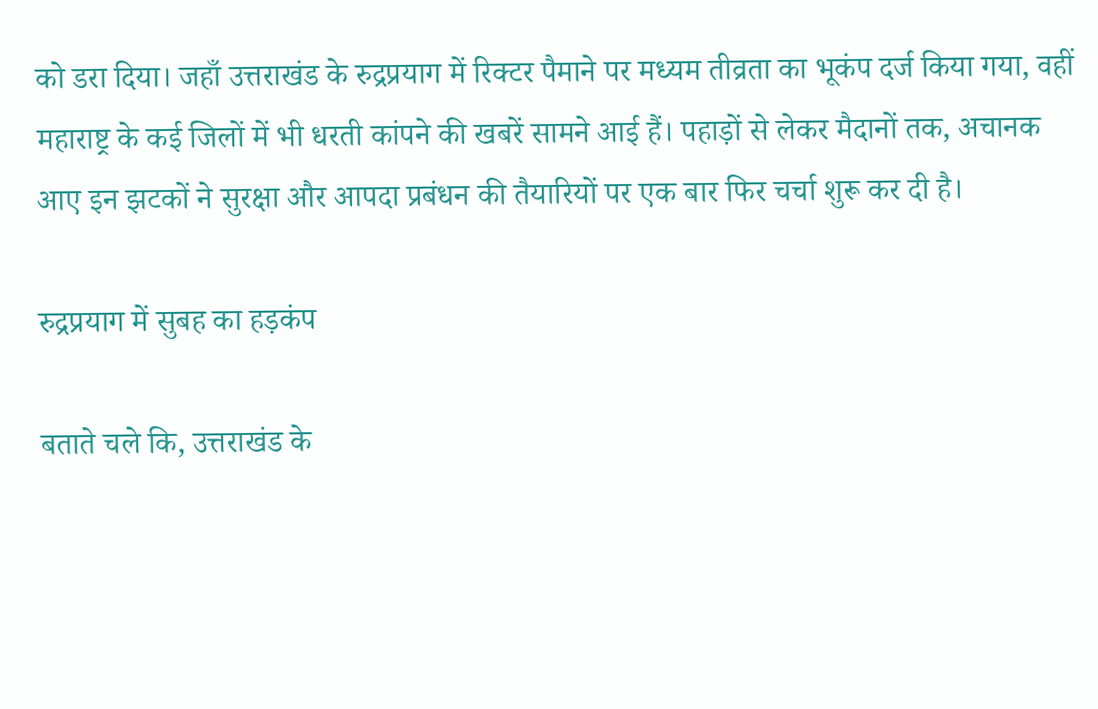को डरा दिया। जहाँ उत्तराखंड के रुद्रप्रयाग में रिक्टर पैमाने पर मध्यम तीव्रता का भूकंप दर्ज किया गया, वहीं महाराष्ट्र के कई जिलों में भी धरती कांपने की खबरें सामने आई हैं। पहाड़ों से लेकर मैदानों तक, अचानक आए इन झटकों ने सुरक्षा और आपदा प्रबंधन की तैयारियों पर एक बार फिर चर्चा शुरू कर दी है।

रुद्रप्रयाग में सुबह का हड़कंप

बताते चले कि, उत्तराखंड के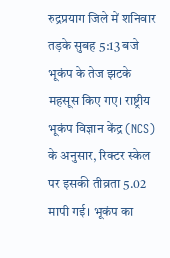रुद्रप्रयाग जिले में शनिवार तड़के सुबह 5:13 बजे भूकंप के तेज झटके महसूस किए गए। राष्ट्रीय भूकंप विज्ञान केंद्र (NCS) के अनुसार, रिक्टर स्केल पर इसकी तीव्रता 5.02 मापी गई। भूकंप का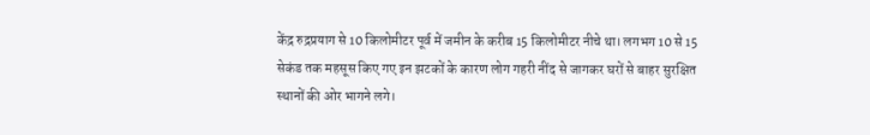केंद्र रुद्रप्रयाग से 10 किलोमीटर पूर्व में जमीन के करीब 15 किलोमीटर नीचे था। लगभग 10 से 15 सेकंड तक महसूस किए गए इन झटकों के कारण लोग गहरी नींद से जागकर घरों से बाहर सुरक्षित स्थानों की ओर भागने लगे।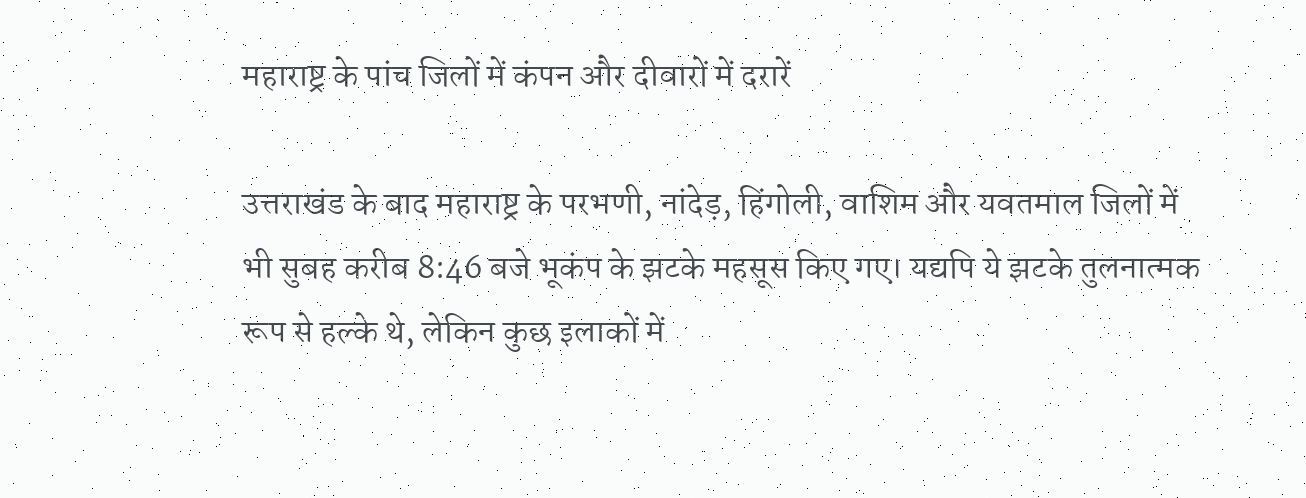महाराष्ट्र के पांच जिलों में कंपन और दीवारों में दरारें

उत्तराखंड के बाद महाराष्ट्र के परभणी, नांदेड़, हिंगोली, वाशिम और यवतमाल जिलों में भी सुबह करीब 8:46 बजे भूकंप के झटके महसूस किए गए। यद्यपि ये झटके तुलनात्मक रूप से हल्के थे, लेकिन कुछ इलाकों में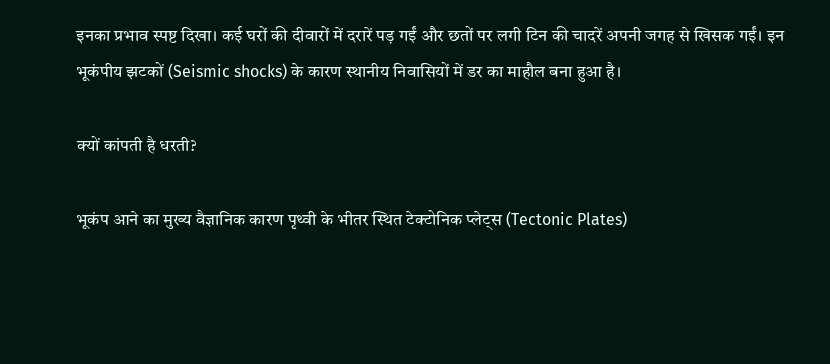इनका प्रभाव स्पष्ट दिखा। कई घरों की दीवारों में दरारें पड़ गईं और छतों पर लगी टिन की चादरें अपनी जगह से खिसक गईं। इन भूकंपीय झटकों (Seismic shocks) के कारण स्थानीय निवासियों में डर का माहौल बना हुआ है।

क्यों कांपती है धरती?

भूकंप आने का मुख्य वैज्ञानिक कारण पृथ्वी के भीतर स्थित टेक्टोनिक प्लेट्स (Tectonic Plates)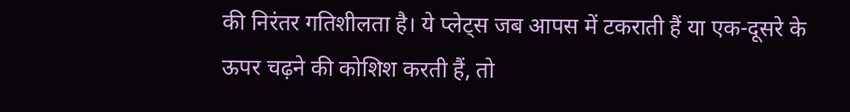की निरंतर गतिशीलता है। ये प्लेट्स जब आपस में टकराती हैं या एक-दूसरे के ऊपर चढ़ने की कोशिश करती हैं, तो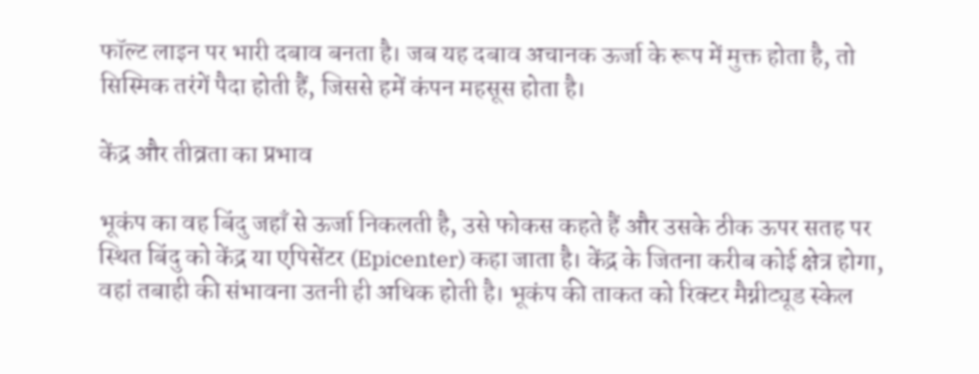फॉल्ट लाइन पर भारी दबाव बनता है। जब यह दबाव अचानक ऊर्जा के रूप में मुक्त होता है, तो सिस्मिक तरंगें पैदा होती हैं, जिससे हमें कंपन महसूस होता है।

केंद्र और तीव्रता का प्रभाव

भूकंप का वह बिंदु जहाँ से ऊर्जा निकलती है, उसे फोकस कहते हैं और उसके ठीक ऊपर सतह पर स्थित बिंदु को केंद्र या एपिसेंटर (Epicenter) कहा जाता है। केंद्र के जितना करीब कोई क्षेत्र होगा, वहां तबाही की संभावना उतनी ही अधिक होती है। भूकंप की ताकत को रिक्टर मैग्नीट्यूड स्केल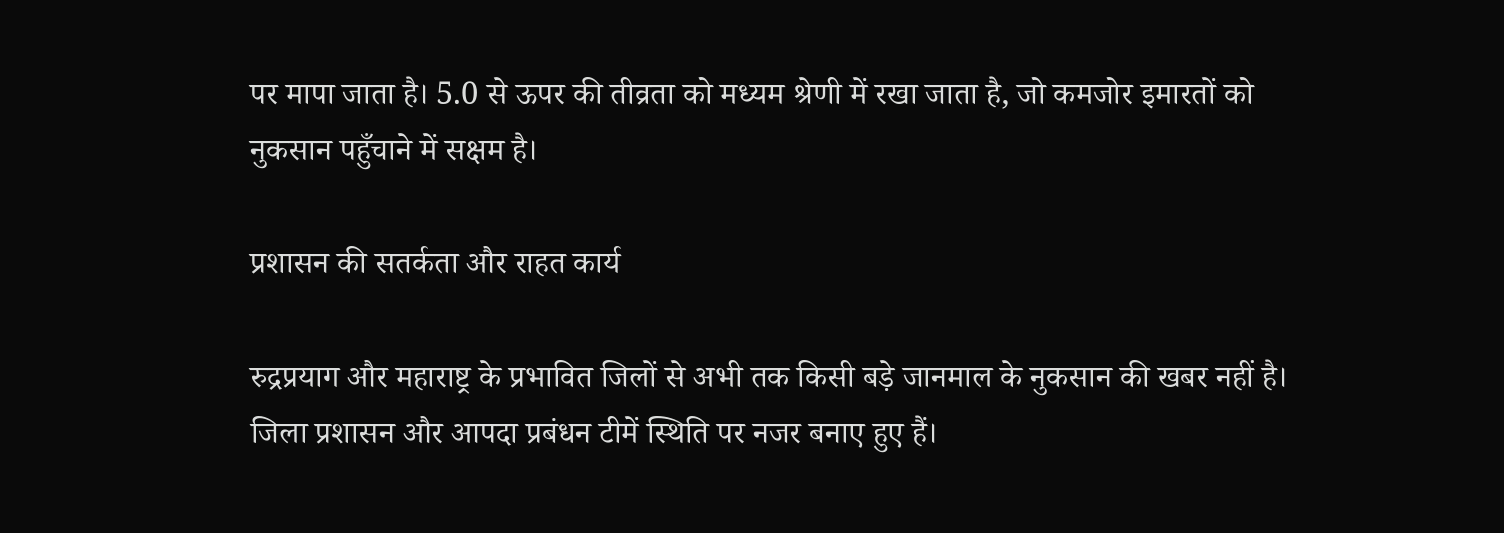पर मापा जाता है। 5.0 से ऊपर की तीव्रता को मध्यम श्रेणी में रखा जाता है, जो कमजोर इमारतों को नुकसान पहुँचाने में सक्षम है।

प्रशासन की सतर्कता और राहत कार्य

रुद्रप्रयाग और महाराष्ट्र के प्रभावित जिलों से अभी तक किसी बड़े जानमाल के नुकसान की खबर नहीं है। जिला प्रशासन और आपदा प्रबंधन टीमें स्थिति पर नजर बनाए हुए हैं।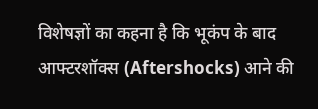विशेषज्ञों का कहना है कि भूकंप के बाद आफ्टरशॉक्स (Aftershocks) आने की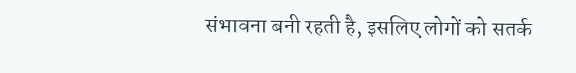संभावना बनी रहती है, इसलिए लोगों को सतर्क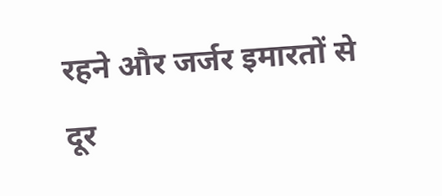रहने और जर्जर इमारतों से दूर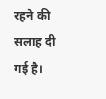रहने की सलाह दी गई है।